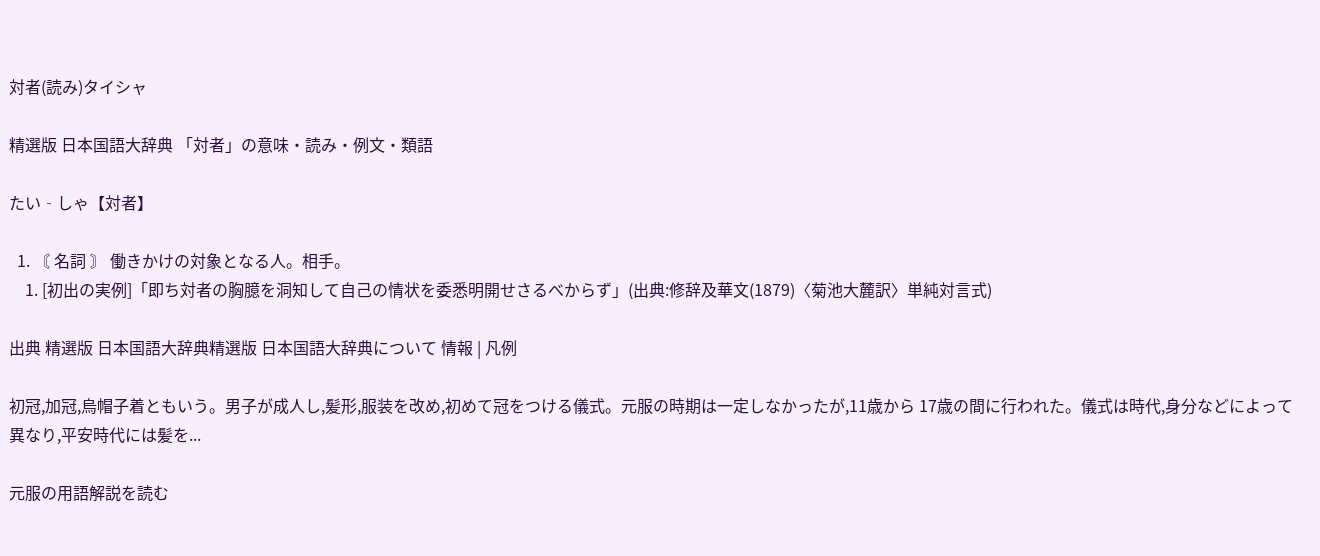対者(読み)タイシャ

精選版 日本国語大辞典 「対者」の意味・読み・例文・類語

たい‐しゃ【対者】

  1. 〘 名詞 〙 働きかけの対象となる人。相手。
    1. [初出の実例]「即ち対者の胸臆を洞知して自己の情状を委悉明開せさるべからず」(出典:修辞及華文(1879)〈菊池大麓訳〉単純対言式)

出典 精選版 日本国語大辞典精選版 日本国語大辞典について 情報 | 凡例

初冠,加冠,烏帽子着ともいう。男子が成人し,髪形,服装を改め,初めて冠をつける儀式。元服の時期は一定しなかったが,11歳から 17歳の間に行われた。儀式は時代,身分などによって異なり,平安時代には髪を...

元服の用語解説を読む